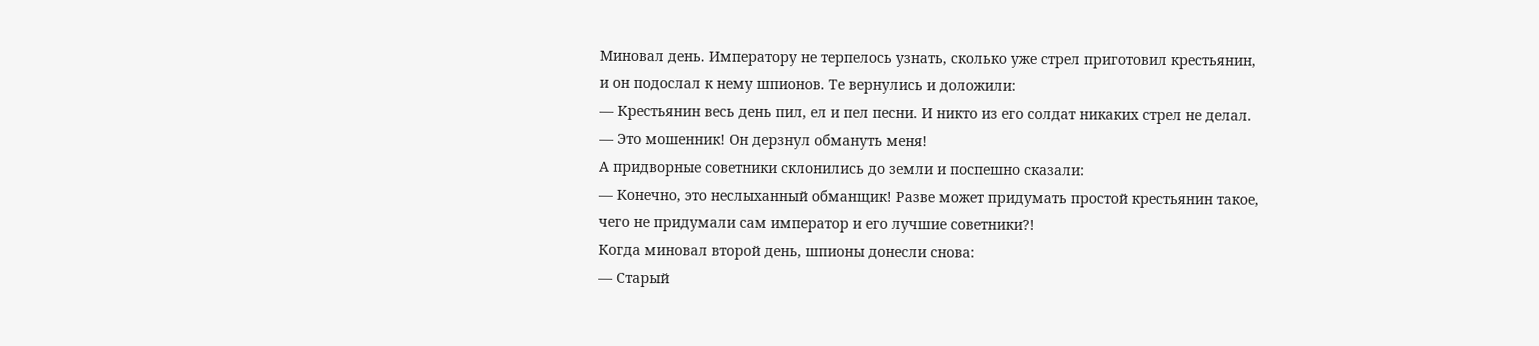Миновал день. Императору не терпелось узнать, сколько уже стрел приготовил крестьянин, и он подослал к нему шпионов. Те вернулись и доложили:
— Крестьянин весь день пил, ел и пел песни. И никто из его солдат никаких стрел не делал.
— Это мошенник! Он дерзнул обмануть меня!
А придворные советники склонились до земли и поспешно сказали:
— Конечно, это неслыханный обманщик! Разве может придумать простой крестьянин такое, чего не придумали сам император и его лучшие советники?!
Когда миновал второй день, шпионы донесли снова:
— Старый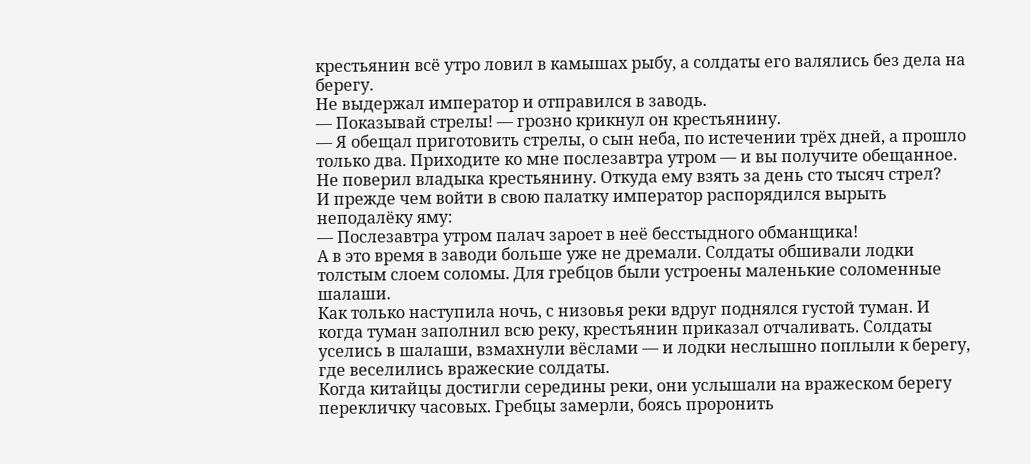крестьянин всё утро ловил в камышах рыбу, а солдаты его валялись без дела на берегу.
Не выдержал император и отправился в заводь.
— Показывай стрелы! — грозно крикнул он крестьянину.
— Я обещал приготовить стрелы, о сын неба, по истечении трёх дней, а прошло только два. Приходите ко мне послезавтра утром — и вы получите обещанное.
Не поверил владыка крестьянину. Откуда ему взять за день сто тысяч стрел?
И прежде чем войти в свою палатку император распорядился вырыть неподалёку яму:
— Послезавтра утром палач зароет в неё бесстыдного обманщика!
А в это время в заводи больше уже не дремали. Солдаты обшивали лодки толстым слоем соломы. Для гребцов были устроены маленькие соломенные шалаши.
Как только наступила ночь, с низовья реки вдруг поднялся густой туман. И когда туман заполнил всю реку, крестьянин приказал отчаливать. Солдаты уселись в шалаши, взмахнули вёслами — и лодки неслышно поплыли к берегу, где веселились вражеские солдаты.
Когда китайцы достигли середины реки, они услышали на вражеском берегу перекличку часовых. Гребцы замерли, боясь проронить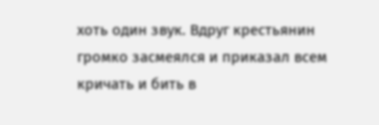хоть один звук. Вдруг крестьянин громко засмеялся и приказал всем кричать и бить в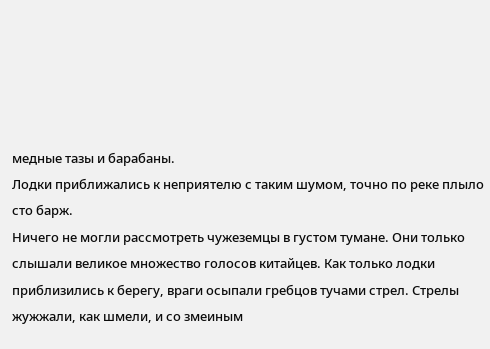медные тазы и барабаны.
Лодки приближались к неприятелю с таким шумом, точно по реке плыло сто барж.
Ничего не могли рассмотреть чужеземцы в густом тумане. Они только слышали великое множество голосов китайцев. Как только лодки приблизились к берегу, враги осыпали гребцов тучами стрел. Стрелы жужжали, как шмели, и со змеиным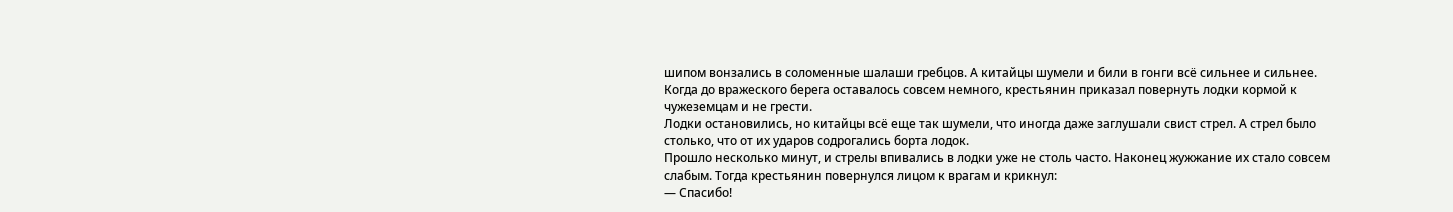шипом вонзались в соломенные шалаши гребцов. А китайцы шумели и били в гонги всё сильнее и сильнее. Когда до вражеского берега оставалось совсем немного, крестьянин приказал повернуть лодки кормой к чужеземцам и не грести.
Лодки остановились, но китайцы всё еще так шумели, что иногда даже заглушали свист стрел. А стрел было столько, что от их ударов содрогались борта лодок.
Прошло несколько минут, и стрелы впивались в лодки уже не столь часто. Наконец жужжание их стало совсем слабым. Тогда крестьянин повернулся лицом к врагам и крикнул:
— Спасибо!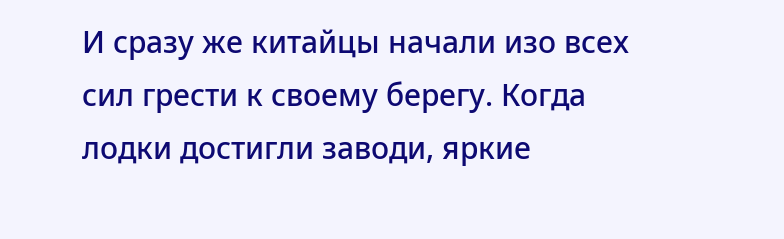И сразу же китайцы начали изо всех сил грести к своему берегу. Когда лодки достигли заводи, яркие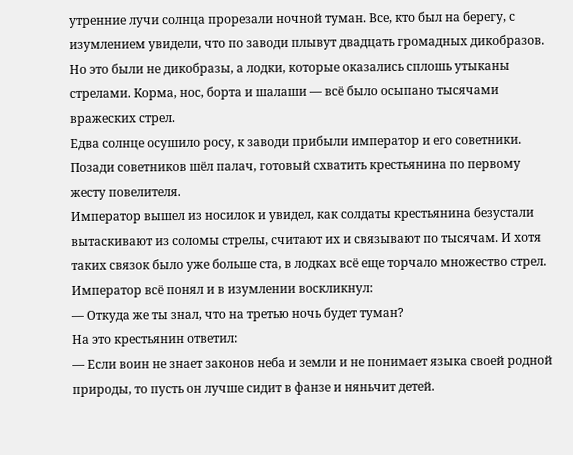утренние лучи солнца прорезали ночной туман. Все, кто был на берегу, с изумлением увидели, что по заводи плывут двадцать громадных дикобразов. Но это были не дикобразы, а лодки, которые оказались сплошь утыканы стрелами. Корма, нос, борта и шалаши — всё было осыпано тысячами вражеских стрел.
Едва солнце осушило росу, к заводи прибыли император и его советники. Позади советников шёл палач, готовый схватить крестьянина по первому жесту повелителя.
Император вышел из носилок и увидел, как солдаты крестьянина безустали вытаскивают из соломы стрелы, считают их и связывают по тысячам. И хотя таких связок было уже больше ста, в лодках всё еще торчало множество стрел.
Император всё понял и в изумлении воскликнул:
— Откуда же ты знал, что на третью ночь будет туман?
На это крестьянин ответил:
— Если воин не знает законов неба и земли и не понимает языка своей родной природы, то пусть он лучше сидит в фанзе и няньчит детей.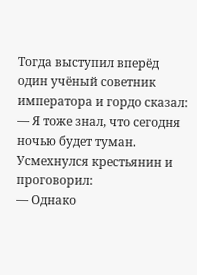Тогда выступил вперёд один учёный советник императора и гордо сказал:
— Я тоже знал, что сегодня ночью будет туман.
Усмехнулся крестьянин и проговорил:
— Однако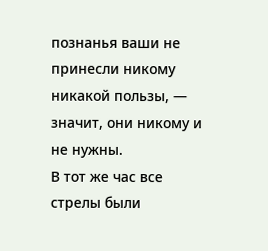познанья ваши не принесли никому никакой пользы, — значит, они никому и не нужны.
В тот же час все стрелы были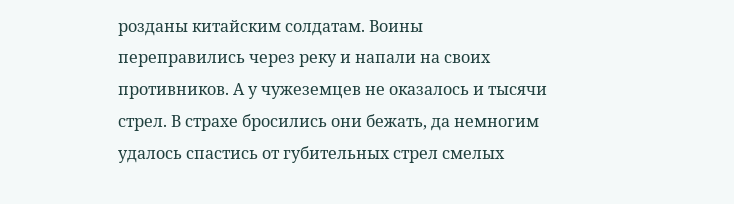розданы китайским солдатам. Воины переправились через реку и напали на своих противников. А у чужеземцев не оказалось и тысячи стрел. В страхе бросились они бежать, да немногим удалось спастись от губительных стрел смелых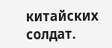китайских солдат.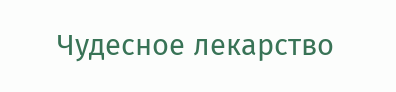Чудесное лекарство